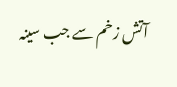آتش زخم سے جب سینہ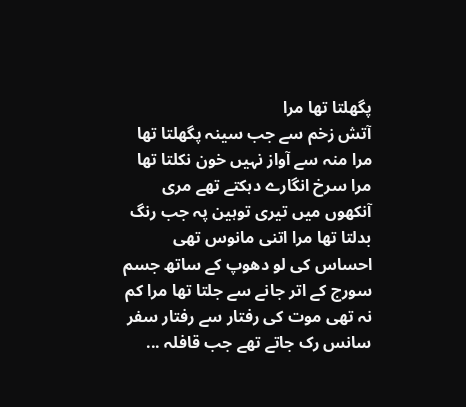پگھلتا تھا مرا
آتش زخم سے جب سینہ پگھلتا تھا مرا منہ سے آواز نہیں خون نکلتا تھا مرا سرخ انگارے دہکتے تھے مری آنکھوں میں تیری توہین پہ جب رنگ بدلتا تھا مرا اتنی مانوس تھی احساس کی لو دھوپ کے ساتھ جسم سورج کے اتر جانے سے جلتا تھا مرا کم نہ تھی موت کی رفتار سے رفتار سفر سانس رک جاتے تھے جب قافلہ ...